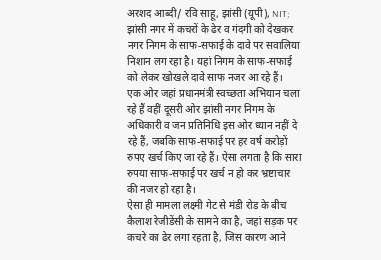अरशद आब्दी/ रवि साहू, झांसी (यूपी), NIT;
झांसी नगर में कचरों के ढेर व गंदगी को देखकर नगर निगम के साफ-सफाई के दावे पर सवालिया निशान लग रहा है। यहां निगम के साफ-सफाई को लेकर खोखले दावे साफ नजर आ रहे हैं।
एक ओर जहां प्रधानमंत्री स्वच्छता अभियान चला रहे हैं वहीं दूसरी ओर झांसी नगर निगम के अधिकारी व जन प्रतिनिधि इस ओर ध्यान नहीं दे रहे हैं, जबकि साफ-सफाई पर हर वर्ष करोड़ों रुपए खर्च किए जा रहे हैं। ऐसा लगता है कि सारा रुपया साफ-सफाई पर खर्च न हो कर भ्रष्टाचार की नजर हो रहा है।
ऐसा ही मामला लक्ष्मी गेट से मंडी रोड के बीच कैलाश रेजीडेंसी के सामने का है, जहां सड़क पर कचरे का ढेर लगा रहता है, जिस कारण आने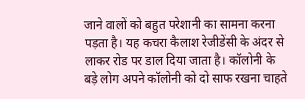जाने वालों को बहुत परेशानी का सामना करना पड़ता है। यह कचरा कैलाश रेजीडेंसी के अंदर से लाकर रोड पर डाल दिया जाता है। कॉलोनी के बड़े लोग अपने कॉलोनी को दो साफ रखना चाहते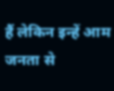हैं लेकिन इन्हें आम जनता से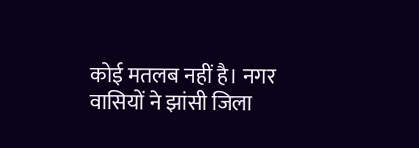कोई मतलब नहीं है। नगर वासियों ने झांसी जिला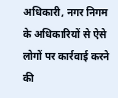अधिकारी, नगर निगम के अधिकारियों से ऐसे लोगों पर कार्रवाई करने की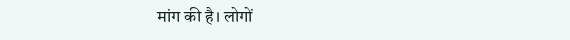मांग की है। लोगों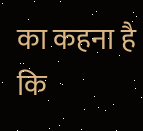का कहना है कि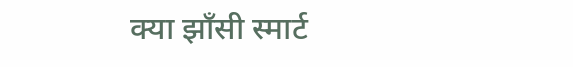क्या झाँसी स्मार्ट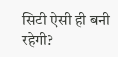सिटी ऐसी ही बनी रहेगी?